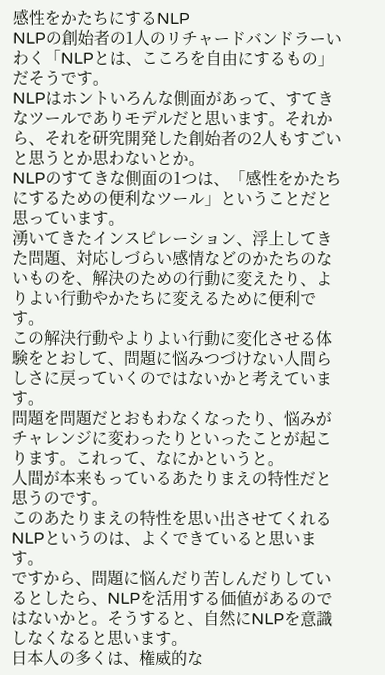感性をかたちにするNLP
NLPの創始者の1人のリチャードバンドラーいわく「NLPとは、こころを自由にするもの」だそうです。
NLPはホントいろんな側面があって、すてきなツールでありモデルだと思います。それから、それを研究開発した創始者の2人もすごいと思うとか思わないとか。
NLPのすてきな側面の1つは、「感性をかたちにするための便利なツール」ということだと思っています。
湧いてきたインスピレーション、浮上してきた問題、対応しづらい感情などのかたちのないものを、解決のための行動に変えたり、よりよい行動やかたちに変えるために便利です。
この解決行動やよりよい行動に変化させる体験をとおして、問題に悩みつづけない人間らしさに戻っていくのではないかと考えています。
問題を問題だとおもわなくなったり、悩みがチャレンジに変わったりといったことが起こります。これって、なにかというと。
人間が本来もっているあたりまえの特性だと思うのです。
このあたりまえの特性を思い出させてくれるNLPというのは、よくできていると思います。
ですから、問題に悩んだり苦しんだりしているとしたら、NLPを活用する価値があるのではないかと。そうすると、自然にNLPを意識しなくなると思います。
日本人の多くは、権威的な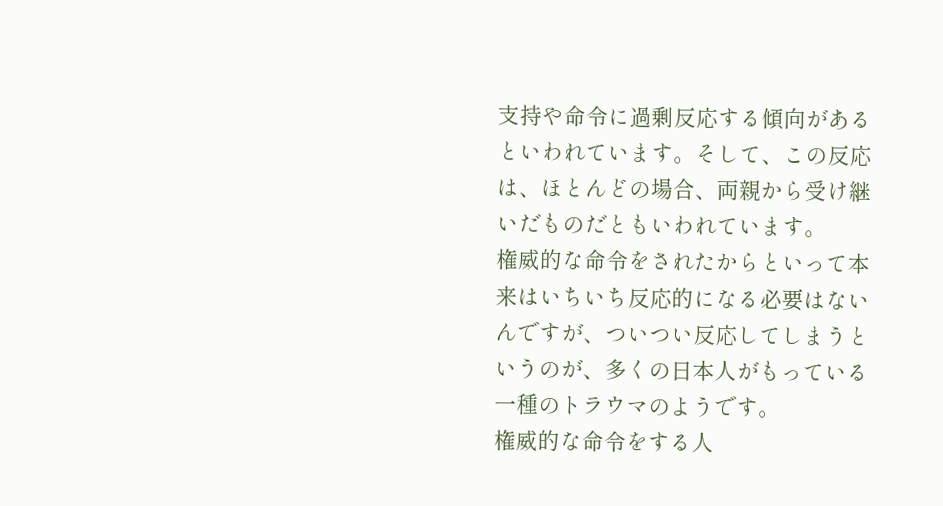支持や命令に過剰反応する傾向があるといわれています。そして、この反応は、ほとんどの場合、両親から受け継いだものだともいわれています。
権威的な命令をされたからといって本来はいちいち反応的になる必要はないんですが、ついつい反応してしまうというのが、多くの日本人がもっている一種のトラウマのようです。
権威的な命令をする人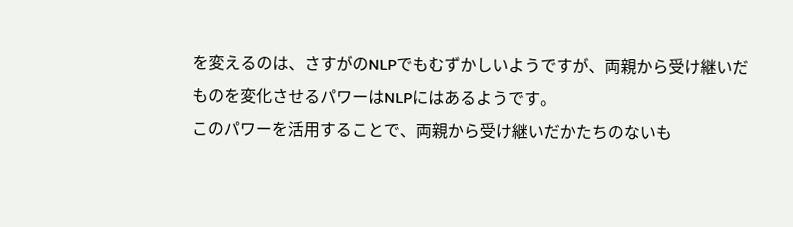を変えるのは、さすがのNLPでもむずかしいようですが、両親から受け継いだものを変化させるパワーはNLPにはあるようです。
このパワーを活用することで、両親から受け継いだかたちのないも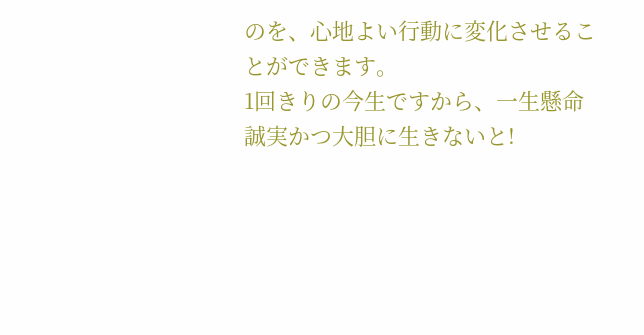のを、心地よい行動に変化させることができます。
1回きりの今生ですから、一生懸命誠実かつ大胆に生きないと!